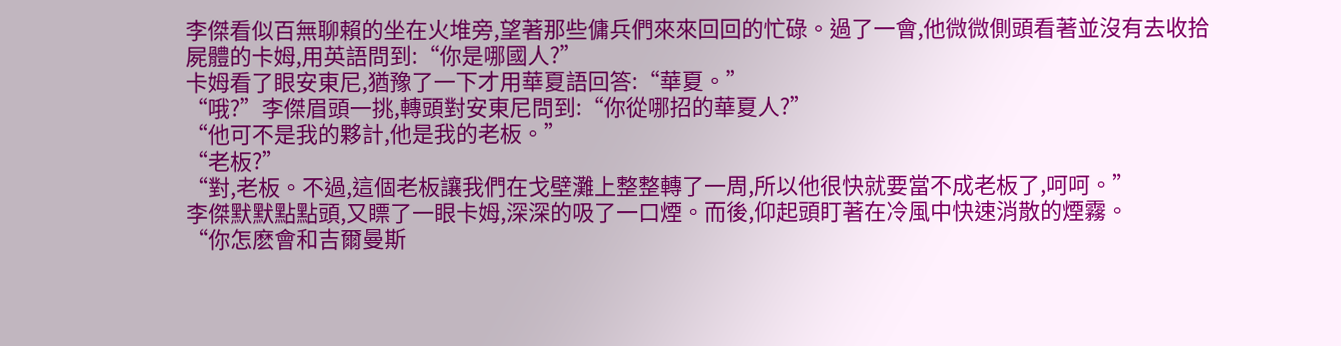李傑看似百無聊賴的坐在火堆旁,望著那些傭兵們來來回回的忙碌。過了一會,他微微側頭看著並沒有去收拾屍體的卡姆,用英語問到:“你是哪國人?”
卡姆看了眼安東尼,猶豫了一下才用華夏語回答:“華夏。”
“哦?”李傑眉頭一挑,轉頭對安東尼問到:“你從哪招的華夏人?”
“他可不是我的夥計,他是我的老板。”
“老板?”
“對,老板。不過,這個老板讓我們在戈壁灘上整整轉了一周,所以他很快就要當不成老板了,呵呵。”
李傑默默點點頭,又瞟了一眼卡姆,深深的吸了一口煙。而後,仰起頭盯著在冷風中快速消散的煙霧。
“你怎麽會和吉爾曼斯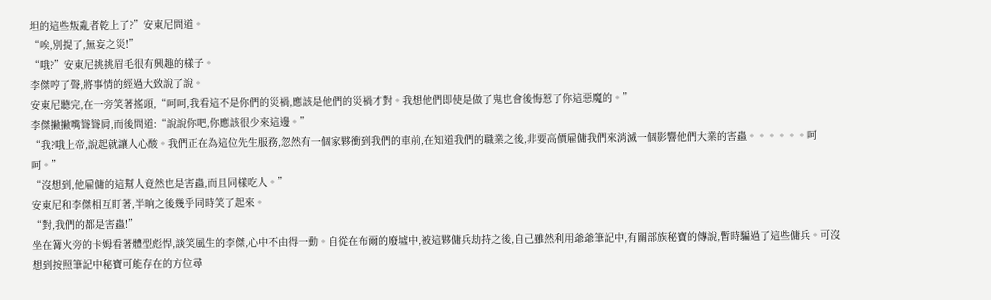坦的這些叛亂者乾上了?”安東尼問道。
“唉,別提了,無妄之災!”
“哦?”安東尼挑挑眉毛很有興趣的樣子。
李傑哼了聲,將事情的經過大致說了說。
安東尼聽完,在一旁笑著搖頭,“呵呵,我看這不是你們的災禍,應該是他們的災禍才對。我想他們即使是做了鬼也會後悔惹了你這惡魔的。”
李傑撇撇嘴聳聳肩,而後問道:“說說你吧,你應該很少來這邊。”
“我?哦上帝,說起就讓人心酸。我們正在為這位先生服務,忽然有一個家夥衝到我們的車前,在知道我們的職業之後,非要高價雇傭我們來消滅一個影響他們大業的害蟲。。。。。。呵呵。”
“沒想到,他雇傭的這幫人竟然也是害蟲,而且同樣吃人。”
安東尼和李傑相互盯著,半晌之後幾乎同時笑了起來。
“對,我們的都是害蟲!”
坐在篝火旁的卡姆看著體型彪悍,談笑風生的李傑,心中不由得一動。自從在布爾的廢墟中,被這夥傭兵劫持之後,自己雖然利用爺爺筆記中,有關部族秘寶的傳說,暫時騙過了這些傭兵。可沒想到按照筆記中秘寶可能存在的方位尋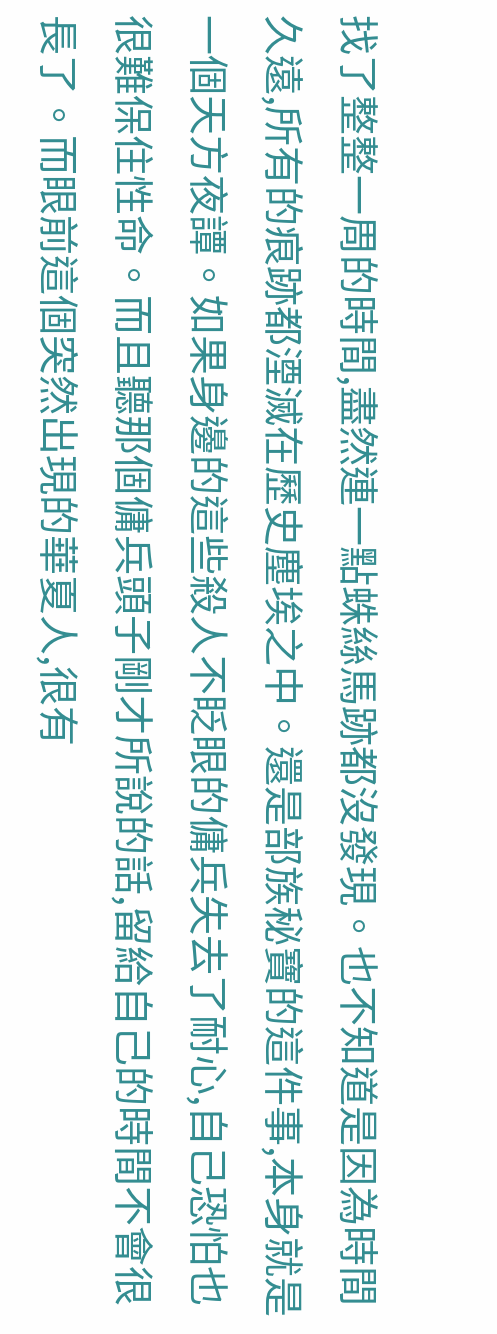找了整整一周的時間,盡然連一點蛛絲馬跡都沒發現。也不知道是因為時間久遠,所有的痕跡都湮滅在歷史塵埃之中。還是部族秘寶的這件事,本身就是一個天方夜譚。如果身邊的這些殺人不眨眼的傭兵失去了耐心,自己恐怕也很難保住性命。而且聽那個傭兵頭子剛才所說的話,留給自己的時間不會很長了。而眼前這個突然出現的華夏人,很有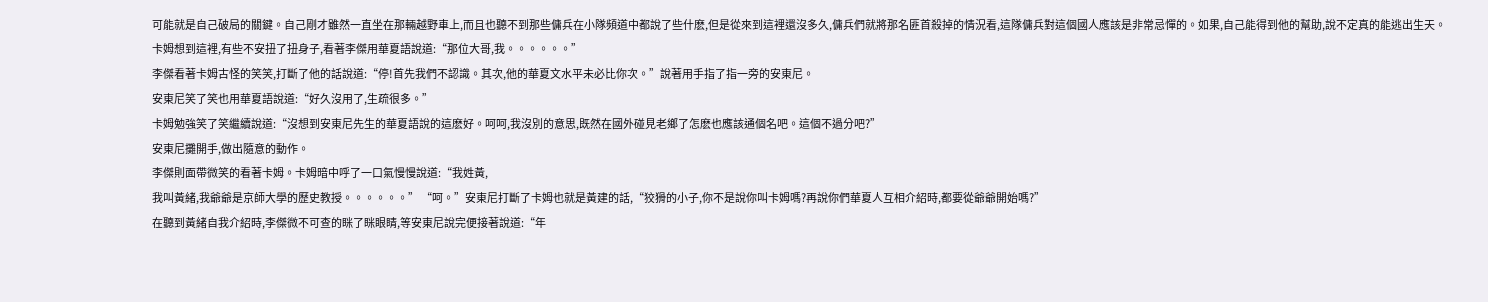可能就是自己破局的關鍵。自己剛才雖然一直坐在那輛越野車上,而且也聽不到那些傭兵在小隊頻道中都說了些什麽,但是從來到這裡還沒多久,傭兵們就將那名匪首殺掉的情況看,這隊傭兵對這個國人應該是非常忌憚的。如果,自己能得到他的幫助,說不定真的能逃出生天。
卡姆想到這裡,有些不安扭了扭身子,看著李傑用華夏語說道:“那位大哥,我。。。。。。”
李傑看著卡姆古怪的笑笑,打斷了他的話說道:“停!首先我們不認識。其次,他的華夏文水平未必比你次。”說著用手指了指一旁的安東尼。
安東尼笑了笑也用華夏語說道:“好久沒用了,生疏很多。”
卡姆勉強笑了笑繼續說道:“沒想到安東尼先生的華夏語說的這麽好。呵呵,我沒別的意思,既然在國外碰見老鄉了怎麽也應該通個名吧。這個不過分吧?”
安東尼攤開手,做出隨意的動作。
李傑則面帶微笑的看著卡姆。卡姆暗中呼了一口氣慢慢說道:“我姓黃,
我叫黃緒,我爺爺是京師大學的歷史教授。。。。。。” “呵。”安東尼打斷了卡姆也就是黃建的話,“狡猾的小子,你不是說你叫卡姆嗎?再說你們華夏人互相介紹時,都要從爺爺開始嗎?”
在聽到黃緒自我介紹時,李傑微不可查的眯了眯眼睛,等安東尼說完便接著說道:“年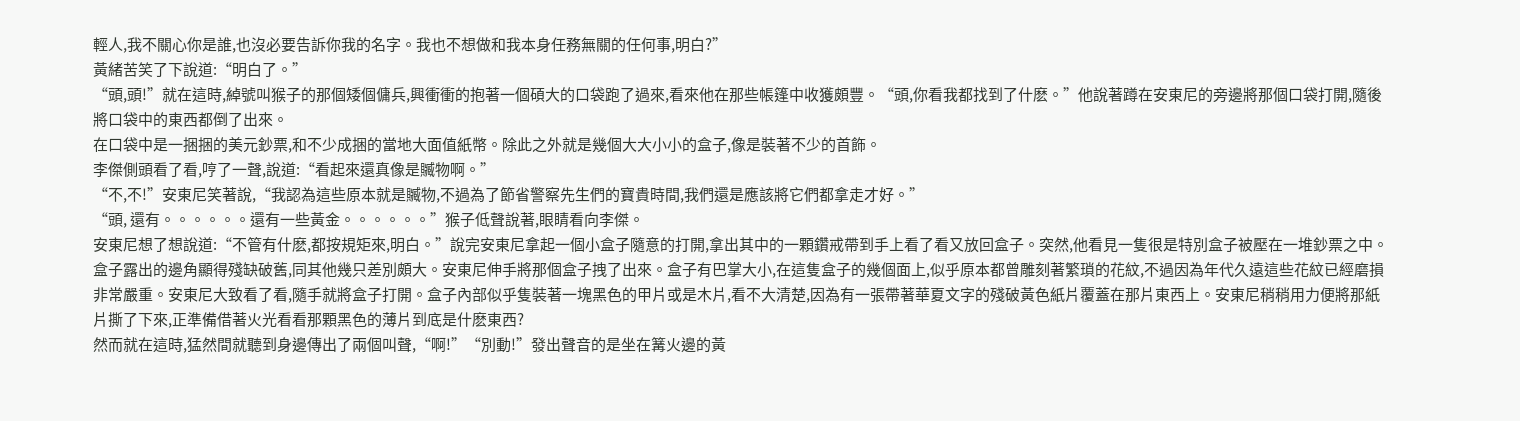輕人,我不關心你是誰,也沒必要告訴你我的名字。我也不想做和我本身任務無關的任何事,明白?”
黃緒苦笑了下說道:“明白了。”
“頭,頭!”就在這時,綽號叫猴子的那個矮個傭兵,興衝衝的抱著一個碩大的口袋跑了過來,看來他在那些帳篷中收獲頗豐。“頭,你看我都找到了什麽。”他說著蹲在安東尼的旁邊將那個口袋打開,隨後將口袋中的東西都倒了出來。
在口袋中是一捆捆的美元鈔票,和不少成捆的當地大面值紙幣。除此之外就是幾個大大小小的盒子,像是裝著不少的首飾。
李傑側頭看了看,哼了一聲,說道:“看起來還真像是贓物啊。”
“不,不!”安東尼笑著說,“我認為這些原本就是贓物,不過為了節省警察先生們的寶貴時間,我們還是應該將它們都拿走才好。”
“頭, 還有。。。。。。還有一些黃金。。。。。。”猴子低聲說著,眼睛看向李傑。
安東尼想了想說道:“不管有什麽,都按規矩來,明白。”說完安東尼拿起一個小盒子隨意的打開,拿出其中的一顆鑽戒帶到手上看了看又放回盒子。突然,他看見一隻很是特別盒子被壓在一堆鈔票之中。盒子露出的邊角顯得殘缺破舊,同其他幾只差別頗大。安東尼伸手將那個盒子拽了出來。盒子有巴掌大小,在這隻盒子的幾個面上,似乎原本都曾雕刻著繁瑣的花紋,不過因為年代久遠這些花紋已經磨損非常嚴重。安東尼大致看了看,隨手就將盒子打開。盒子內部似乎隻裝著一塊黑色的甲片或是木片,看不大清楚,因為有一張帶著華夏文字的殘破黃色紙片覆蓋在那片東西上。安東尼稍稍用力便將那紙片撕了下來,正準備借著火光看看那顆黑色的薄片到底是什麽東西?
然而就在這時,猛然間就聽到身邊傳出了兩個叫聲,“啊!”“別動!”發出聲音的是坐在篝火邊的黃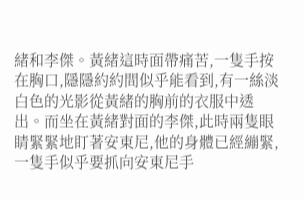緒和李傑。黃緒這時面帶痛苦,一隻手按在胸口,隱隱約約間似乎能看到,有一絲淡白色的光影從黃緒的胸前的衣服中透出。而坐在黃緒對面的李傑,此時兩隻眼睛緊緊地盯著安東尼,他的身體已經繃緊,一隻手似乎要抓向安東尼手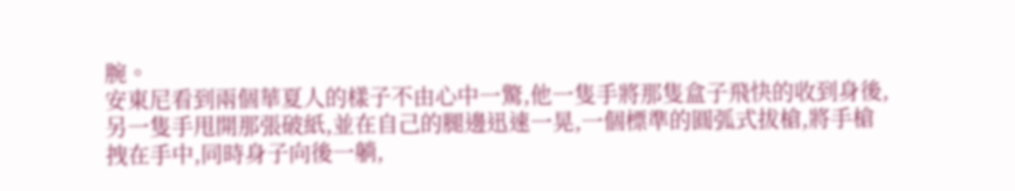腕。
安東尼看到兩個華夏人的樣子不由心中一驚,他一隻手將那隻盒子飛快的收到身後,另一隻手甩開那張破紙,並在自己的腿邊迅速一晃,一個標準的圓弧式拔槍,將手槍拽在手中,同時身子向後一躺,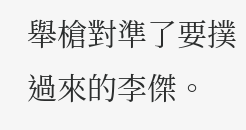舉槍對準了要撲過來的李傑。